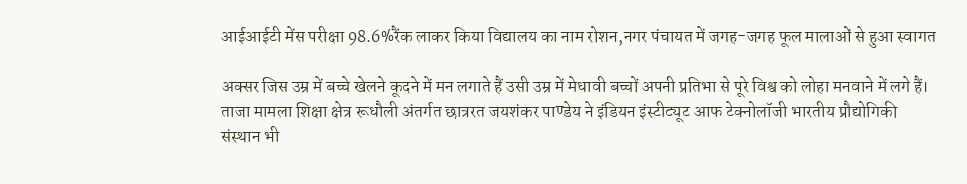आईआईटी मेंस परीक्षा 98.6%रैंक लाकर किया विद्यालय का नाम रोशन,नगर पंचायत में जगह-जगह फूल मालाओं से हुआ स्वागत

अक्सर जिस उम्र में बच्चे खेलने कूदने में मन लगाते हैं उसी उम्र में मेधावी बच्चों अपनी प्रतिभा से पूरे विश्व को लोहा मनवाने में लगे हैं। ताजा मामला शिक्षा क्षेत्र रूधौली अंतर्गत छात्ररत जयशंकर पाण्डेय ने इंडियन इंस्टीट्यूट आफ टेक्नोलॉजी भारतीय प्रौद्योगिकी संस्थान भी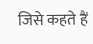जिसे कहते हैं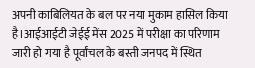अपनी काबिलियत के बल पर नया मुकाम हासिल किया है।आईआईटी जेईई मेंस 2025 में परीक्षा का परिणाम जारी हो गया है पूर्वांचल के बस्ती जनपद में स्थित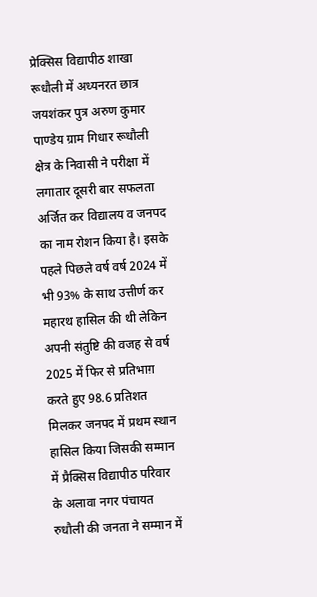प्रेक्सिस विद्यापीठ शाखा रूधौली में अध्यनरत छात्र जयशंकर पुत्र अरुण कुमार पाण्डेय ग्राम गिधार रूधौली क्षेत्र के निवासी ने परीक्षा में लगातार दूसरी बार सफलता अर्जित कर विद्यालय व जनपद का नाम रोशन किया है। इसके पहले पिछले वर्ष वर्ष 2024 में भी 93% के साथ उत्तीर्ण कर महारथ हासिल की थी लेकिन अपनी संतुष्टि की वजह से वर्ष 2025 में फिर से प्रतिभाग़ करते हुए 98.6 प्रतिशत मिलकर जनपद में प्रथम स्थान हासिल किया जिसकी सम्मान में प्रैक्सिस विद्यापीठ परिवार के अलावा नगर पंचायत रुधौली की जनता ने सम्मान में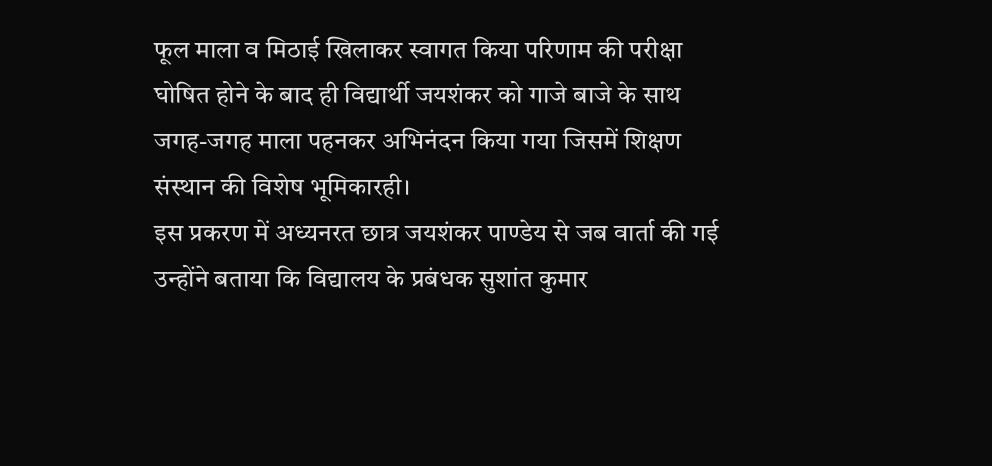फूल माला व मिठाई खिलाकर स्वागत किया परिणाम की परीक्षा घोषित होने के बाद ही विद्यार्थी जयशंकर को गाजे बाजे के साथ जगह-जगह माला पहनकर अभिनंदन किया गया जिसमें शिक्षण संस्थान की विशेष भूमिकारही।
इस प्रकरण में अध्यनरत छात्र जयशंकर पाण्डेय से जब वार्ता की गई उन्होंने बताया कि विद्यालय के प्रबंधक सुशांत कुमार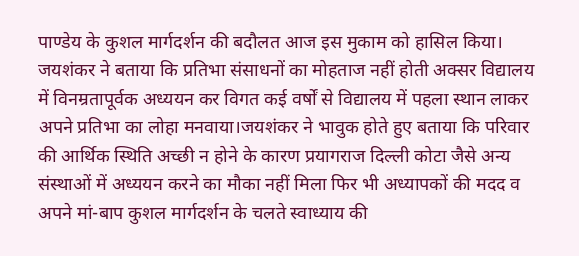पाण्डेय के कुशल मार्गदर्शन की बदौलत आज इस मुकाम को हासिल किया। जयशंकर ने बताया कि प्रतिभा संसाधनों का मोहताज नहीं होती अक्सर विद्यालय में विनम्रतापूर्वक अध्ययन कर विगत कई वर्षों से विद्यालय में पहला स्थान लाकर अपने प्रतिभा का लोहा मनवाया।जयशंकर ने भावुक होते हुए बताया कि परिवार की आर्थिक स्थिति अच्छी न होने के कारण प्रयागराज दिल्ली कोटा जैसे अन्य संस्थाओं में अध्ययन करने का मौका नहीं मिला फिर भी अध्यापकों की मदद व अपने मां-बाप कुशल मार्गदर्शन के चलते स्वाध्याय की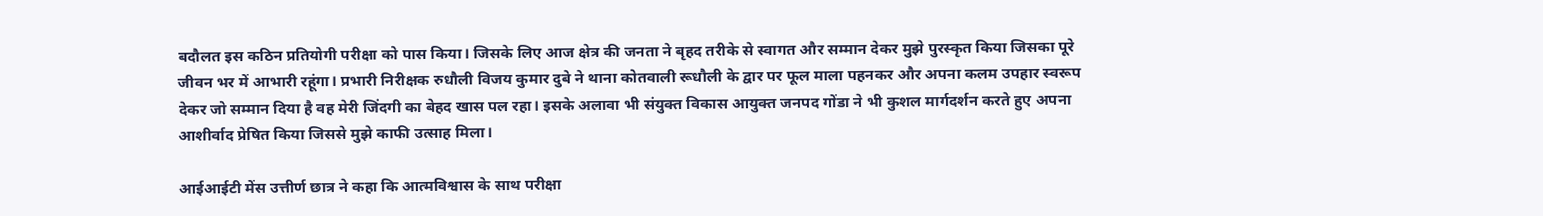बदौलत इस कठिन प्रतियोगी परीक्षा को पास किया। जिसके लिए आज क्षेत्र की जनता ने बृहद तरीके से स्वागत और सम्मान देकर मुझे पुरस्कृत किया जिसका पूरे जीवन भर में आभारी रहूंगा। प्रभारी निरीक्षक रुधौली विजय कुमार दुबे ने थाना कोतवाली रूधौली के द्वार पर फूल माला पहनकर और अपना कलम उपहार स्वरूप देकर जो सम्मान दिया है वह मेरी जिंदगी का बेहद खास पल रहा। इसके अलावा भी संयुक्त विकास आयुक्त जनपद गोंडा ने भी कुशल मार्गदर्शन करते हुए अपना आशीर्वाद प्रेषित किया जिससे मुझे काफी उत्साह मिला।

आईआईटी मेंस उत्तीर्ण छात्र ने कहा कि आत्मविश्वास के साथ परीक्षा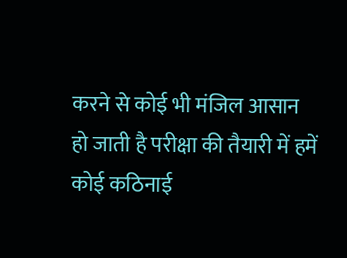करने से कोई भी मंजिल आसान हो जाती है परीक्षा की तैयारी में हमें कोई कठिनाई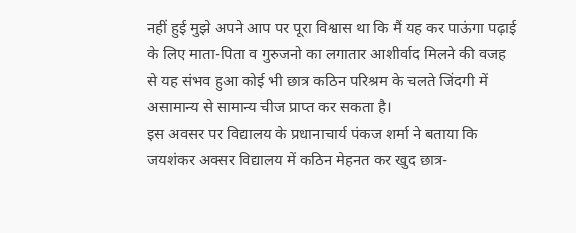नहीं हुई मुझे अपने आप पर पूरा विश्वास था कि मैं यह कर पाऊंगा पढ़ाई के लिए माता-पिता व गुरुजनो का लगातार आशीर्वाद मिलने की वजह से यह संभव हुआ कोई भी छात्र कठिन परिश्रम के चलते जिंदगी में असामान्य से सामान्य चीज प्राप्त कर सकता है।
इस अवसर पर विद्यालय के प्रधानाचार्य पंकज शर्मा ने बताया कि जयशंकर अक्सर विद्यालय में कठिन मेहनत कर खुद छात्र-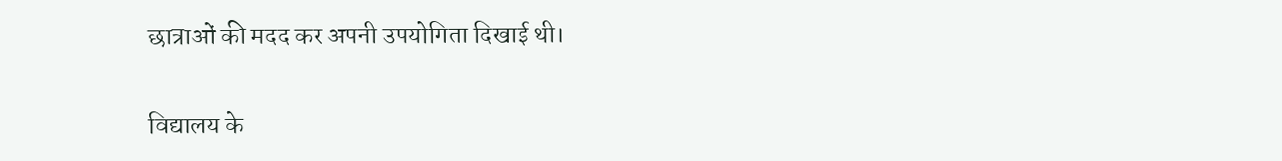छात्राओं की मदद कर अपनी उपयोगिता दिखाई थी।

विद्यालय के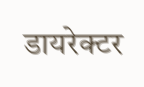डायरेक्टर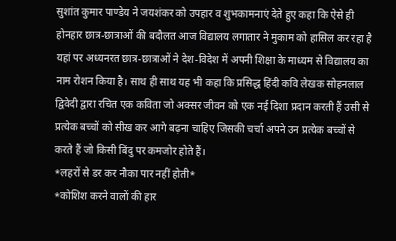सुशांत कुमार पाण्डेय ने जयशंकर को उपहार व शुभकामनाएं देते हुए कहा कि ऐसे ही होनहार छात्र-छात्राओं की बदौलत आज विद्यालय लगातार ने मुकाम को हासिल कर रहा है यहां पर अध्यनरत छात्र-छात्राओं ने देश-विदेश में अपनी शिक्षा के माध्यम से विद्यालय का नाम रोशन किया है। साथ ही साथ यह भी कहा कि प्रसिद्ध हिंदी कवि लेखक सोहनलाल द्विवेदी द्वारा रचित एक कविता जो अक्सर जीवन को एक नई दिशा प्रदान करती हैं उसी से प्रत्येक बच्चों को सीख कर आगे बढ़ना चाहिए जिसकी चर्चा अपने उन प्रत्येक बच्चों से करते हैं जो किसी बिंदु पर कमजोर होते हैं।
*लहरों से डर कर नौका पार नहीं होती*
*कोशिश करने वालों की हार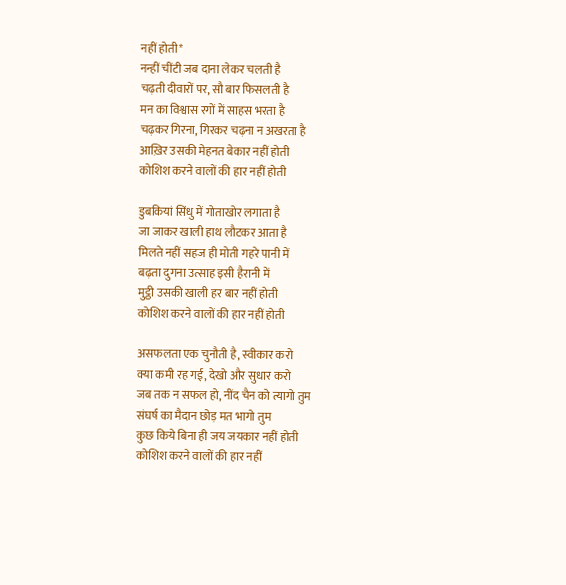नहीं होती*
नन्हीं चींटी जब दाना लेकर चलती है
चढ़ती दीवारों पर, सौ बार फिसलती है
मन का विश्वास रगों में साहस भरता है
चढ़कर गिरना, गिरकर चढ़ना न अखरता है
आख़िर उसकी मेहनत बेकार नहीं होती
कोशिश करने वालों की हार नहीं होती

डुबकियां सिंधु में गोताखोर लगाता है
जा जाकर खाली हाथ लौटकर आता है
मिलते नहीं सहज ही मोती गहरे पानी में
बढ़ता दुगना उत्साह इसी हैरानी में
मुट्ठी उसकी खाली हर बार नहीं होती
कोशिश करने वालों की हार नहीं होती

असफलता एक चुनौती है, स्वीकार करो
क्या कमी रह गई, देखो और सुधार करो
जब तक न सफल हो, नींद चैन को त्यागो तुम
संघर्ष का मैदान छोड़ मत भागो तुम
कुछ किये बिना ही जय जयकार नहीं होती
कोशिश करने वालों की हार नहीं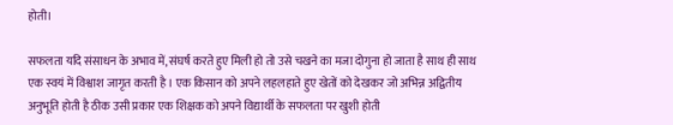होती।

सफलता यदि संसाधन के अभाव में, संघर्ष करते हुए मिली हो तो उसे चखने का मजा दोगुना हो जाता है साथ ही साथ एक स्वयं में विश्वाश जागृत करती है । एक किसान को अपने लहलहाते हुए खेतों को देखकर जो अभिन्न अद्वितीय अनुभूति होती है ठीक उसी प्रकार एक शिक्षक को अपने विद्यार्थी के सफलता पर खुशी होती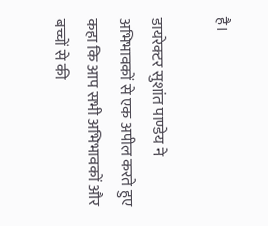है।

डायरेक्टर सुशांत पाण्डेय ने अभिभावकों से एक अपील करते हुए कहा कि आप सभी अभिभावकों और बच्चों से की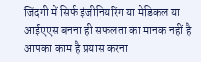जिंदगी में सिर्फ इंजीनियरिंग या मेडिकल या आईएएस बनना ही सफलता का मानक नहीं है आपका काम है प्रयास करना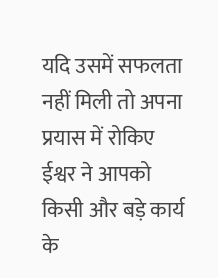यदि उसमें सफलता नहीं मिली तो अपना प्रयास में रोकिए ईश्वर ने आपको किसी और बड़े कार्य के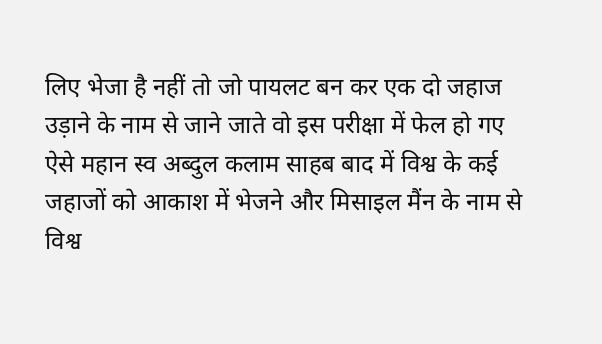लिए भेजा है नहीं तो जो पायलट बन कर एक दो जहाज उड़ाने के नाम से जाने जाते वो इस परीक्षा में फेल हो गए ऐसे महान स्व अब्दुल कलाम साहब बाद में विश्व के कई जहाजों को आकाश में भेजने और मिसाइल मैंन के नाम से विश्व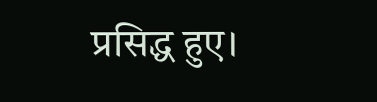प्रसिद्ध हुए।